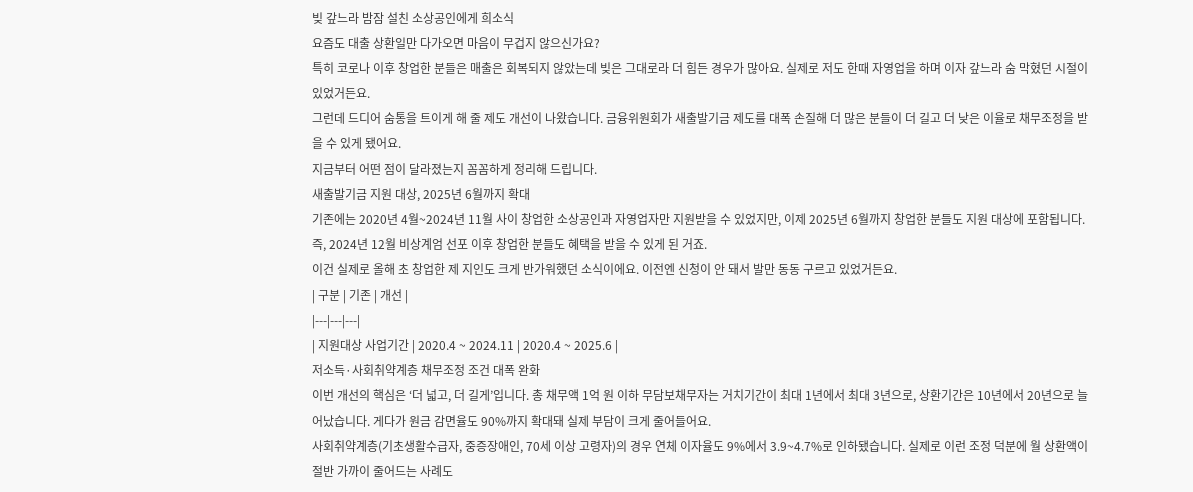빚 갚느라 밤잠 설친 소상공인에게 희소식
요즘도 대출 상환일만 다가오면 마음이 무겁지 않으신가요?
특히 코로나 이후 창업한 분들은 매출은 회복되지 않았는데 빚은 그대로라 더 힘든 경우가 많아요. 실제로 저도 한때 자영업을 하며 이자 갚느라 숨 막혔던 시절이 있었거든요.
그런데 드디어 숨통을 트이게 해 줄 제도 개선이 나왔습니다. 금융위원회가 새출발기금 제도를 대폭 손질해 더 많은 분들이 더 길고 더 낮은 이율로 채무조정을 받을 수 있게 됐어요.
지금부터 어떤 점이 달라졌는지 꼼꼼하게 정리해 드립니다.
새출발기금 지원 대상, 2025년 6월까지 확대
기존에는 2020년 4월~2024년 11월 사이 창업한 소상공인과 자영업자만 지원받을 수 있었지만, 이제 2025년 6월까지 창업한 분들도 지원 대상에 포함됩니다.
즉, 2024년 12월 비상계엄 선포 이후 창업한 분들도 혜택을 받을 수 있게 된 거죠.
이건 실제로 올해 초 창업한 제 지인도 크게 반가워했던 소식이에요. 이전엔 신청이 안 돼서 발만 동동 구르고 있었거든요.
| 구분 | 기존 | 개선 |
|---|---|---|
| 지원대상 사업기간 | 2020.4 ~ 2024.11 | 2020.4 ~ 2025.6 |
저소득·사회취약계층 채무조정 조건 대폭 완화
이번 개선의 핵심은 ‘더 넓고, 더 길게’입니다. 총 채무액 1억 원 이하 무담보채무자는 거치기간이 최대 1년에서 최대 3년으로, 상환기간은 10년에서 20년으로 늘어났습니다. 게다가 원금 감면율도 90%까지 확대돼 실제 부담이 크게 줄어들어요.
사회취약계층(기초생활수급자, 중증장애인, 70세 이상 고령자)의 경우 연체 이자율도 9%에서 3.9~4.7%로 인하됐습니다. 실제로 이런 조정 덕분에 월 상환액이 절반 가까이 줄어드는 사례도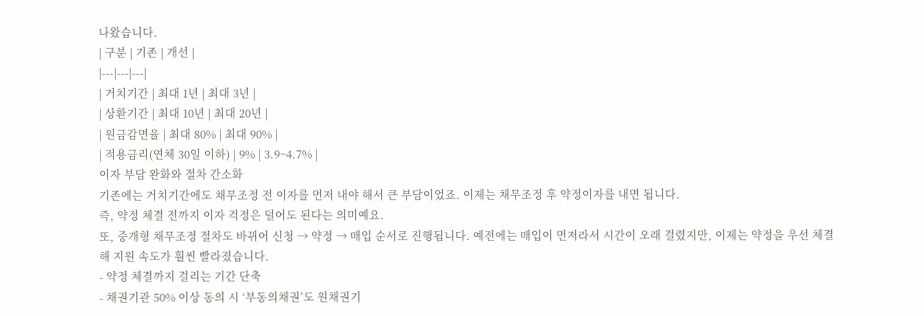나왔습니다.
| 구분 | 기존 | 개선 |
|---|---|---|
| 거치기간 | 최대 1년 | 최대 3년 |
| 상환기간 | 최대 10년 | 최대 20년 |
| 원금감면율 | 최대 80% | 최대 90% |
| 적용금리(연체 30일 이하) | 9% | 3.9~4.7% |
이자 부담 완화와 절차 간소화
기존에는 거치기간에도 채무조정 전 이자를 먼저 내야 해서 큰 부담이었죠. 이제는 채무조정 후 약정이자를 내면 됩니다.
즉, 약정 체결 전까지 이자 걱정은 덜어도 된다는 의미예요.
또, 중개형 채무조정 절차도 바뀌어 신청 → 약정 → 매입 순서로 진행됩니다. 예전에는 매입이 먼저라서 시간이 오래 걸렸지만, 이제는 약정을 우선 체결해 지원 속도가 훨씬 빨라졌습니다.
- 약정 체결까지 걸리는 기간 단축
- 채권기관 50% 이상 동의 시 ‘부동의채권’도 원채권기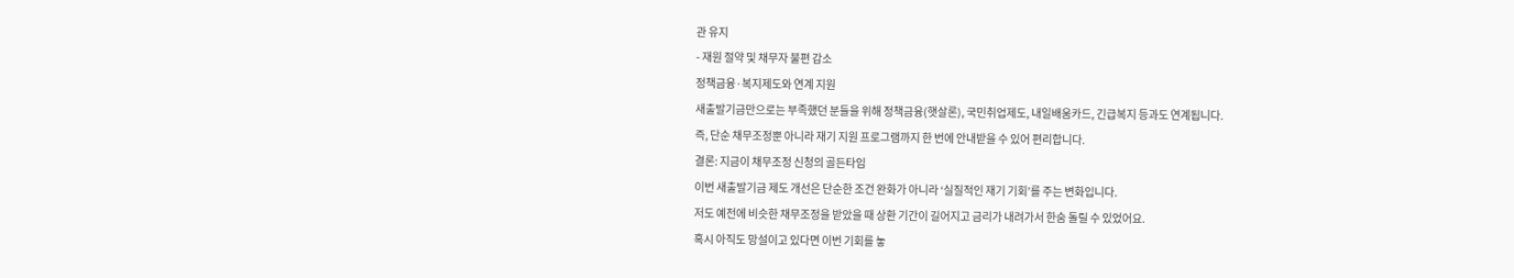관 유지
- 재원 절약 및 채무자 불편 감소
정책금융·복지제도와 연계 지원
새출발기금만으로는 부족했던 분들을 위해 정책금융(햇살론), 국민취업제도, 내일배움카드, 긴급복지 등과도 연계됩니다.
즉, 단순 채무조정뿐 아니라 재기 지원 프로그램까지 한 번에 안내받을 수 있어 편리합니다.
결론: 지금이 채무조정 신청의 골든타임
이번 새출발기금 제도 개선은 단순한 조건 완화가 아니라 ‘실질적인 재기 기회’를 주는 변화입니다.
저도 예전에 비슷한 채무조정을 받았을 때 상환 기간이 길어지고 금리가 내려가서 한숨 돌릴 수 있었어요.
혹시 아직도 망설이고 있다면 이번 기회를 놓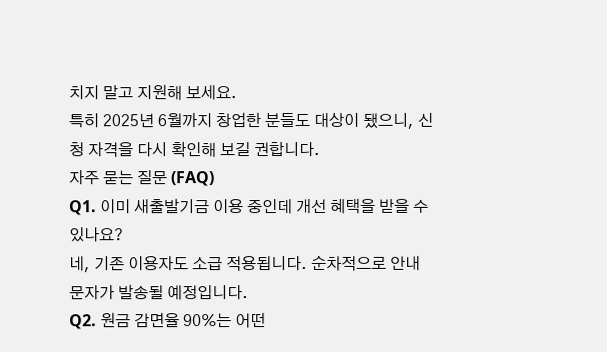치지 말고 지원해 보세요.
특히 2025년 6월까지 창업한 분들도 대상이 됐으니, 신청 자격을 다시 확인해 보길 권합니다.
자주 묻는 질문 (FAQ)
Q1. 이미 새출발기금 이용 중인데 개선 혜택을 받을 수 있나요?
네, 기존 이용자도 소급 적용됩니다. 순차적으로 안내 문자가 발송될 예정입니다.
Q2. 원금 감면율 90%는 어떤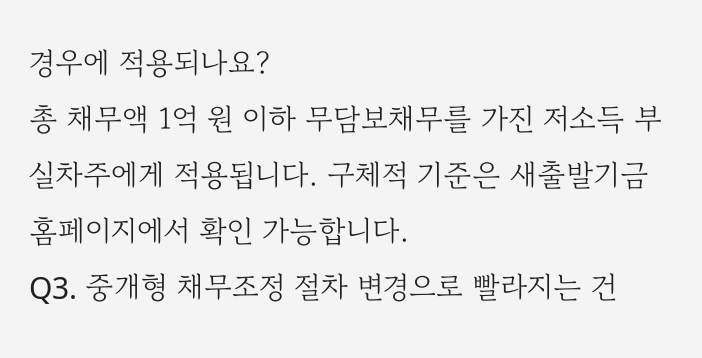경우에 적용되나요?
총 채무액 1억 원 이하 무담보채무를 가진 저소득 부실차주에게 적용됩니다. 구체적 기준은 새출발기금 홈페이지에서 확인 가능합니다.
Q3. 중개형 채무조정 절차 변경으로 빨라지는 건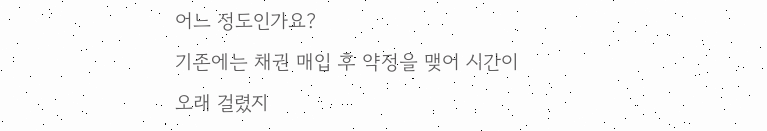어느 정도인가요?
기존에는 채권 매입 후 약정을 맺어 시간이 오래 걸렸지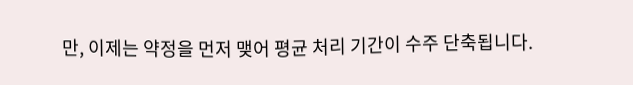만, 이제는 약정을 먼저 맺어 평균 처리 기간이 수주 단축됩니다.